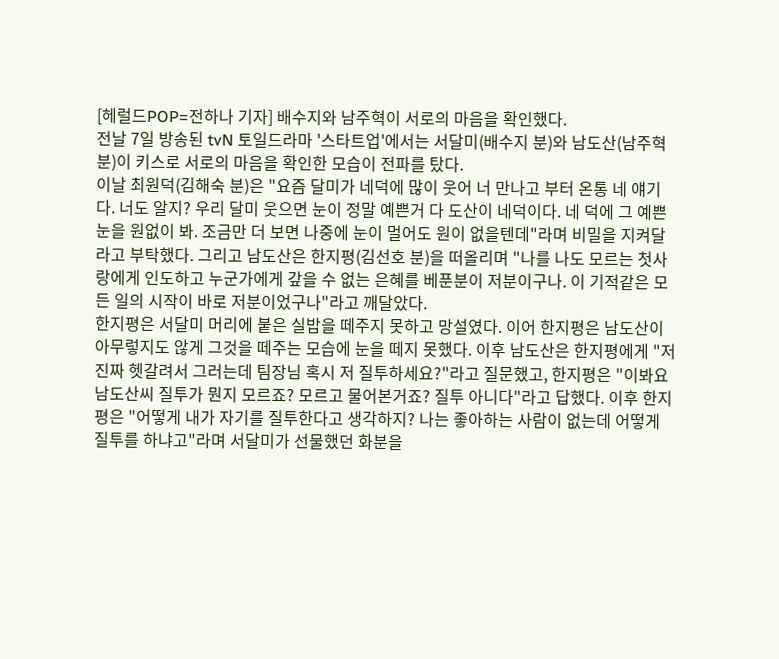[헤럴드POP=전하나 기자] 배수지와 남주혁이 서로의 마음을 확인했다.
전날 7일 방송된 tvN 토일드라마 '스타트업'에서는 서달미(배수지 분)와 남도산(남주혁 분)이 키스로 서로의 마음을 확인한 모습이 전파를 탔다.
이날 최원덕(김해숙 분)은 "요즘 달미가 네덕에 많이 웃어 너 만나고 부터 온통 네 얘기다. 너도 알지? 우리 달미 웃으면 눈이 정말 예쁜거 다 도산이 네덕이다. 네 덕에 그 예쁜 눈을 원없이 봐. 조금만 더 보면 나중에 눈이 멀어도 원이 없을텐데"라며 비밀을 지켜달라고 부탁했다. 그리고 남도산은 한지평(김선호 분)을 떠올리며 "나를 나도 모르는 첫사랑에게 인도하고 누군가에게 갚을 수 없는 은혜를 베푼분이 저분이구나. 이 기적같은 모든 일의 시작이 바로 저분이었구나"라고 깨달았다.
한지평은 서달미 머리에 붙은 실밥을 떼주지 못하고 망설였다. 이어 한지평은 남도산이 아무렇지도 않게 그것을 떼주는 모습에 눈을 떼지 못했다. 이후 남도산은 한지평에게 "저 진짜 헷갈려서 그러는데 팀장님 혹시 저 질투하세요?"라고 질문했고, 한지평은 "이봐요 남도산씨 질투가 뭔지 모르죠? 모르고 물어본거죠? 질투 아니다"라고 답했다. 이후 한지평은 "어떻게 내가 자기를 질투한다고 생각하지? 나는 좋아하는 사람이 없는데 어떻게 질투를 하냐고"라며 서달미가 선물했던 화분을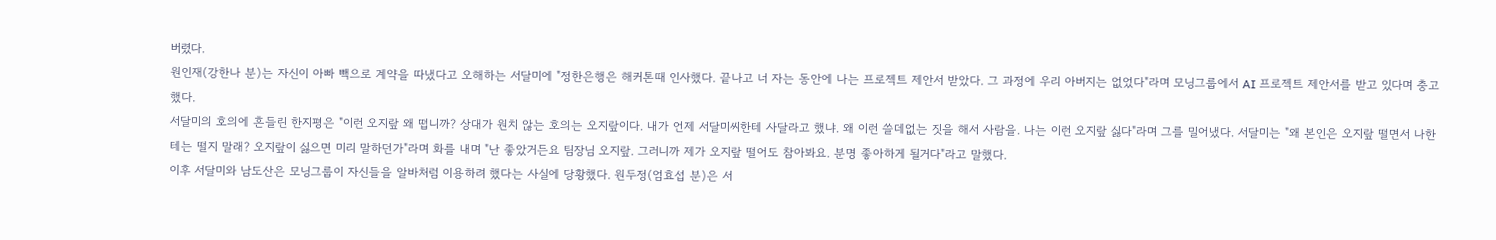버렸다.
원인재(강한나 분)는 자신이 아빠 빽으로 계약을 따냈다고 오해하는 서달미에 "정한은행은 해커톤때 인사했다. 끝나고 너 자는 동안에 나는 프로젝트 제안서 받았다. 그 과정에 우리 아버지는 없었다"라며 모닝그룹에서 AI 프로젝트 제안서를 받고 있다며 충고했다.
서달미의 호의에 흔들린 한지평은 "이런 오지랖 왜 떱니까? 상대가 원치 않는 호의는 오지랖이다. 내가 언제 서달미씨한테 사달라고 했냐. 왜 이런 쓸데없는 짓을 해서 사람을. 나는 이런 오지랖 싫다"라며 그를 밀어냈다. 서달미는 "왜 본인은 오지랖 떨면서 나한테는 떨지 말래? 오지랖이 싫으면 미리 말하던가"라며 화를 내며 "난 좋았거든요 팀장님 오지랖. 그러니까 제가 오지랖 떨어도 참아봐요. 분명 좋아하게 될거다"라고 말했다.
이후 서달미와 남도산은 모닝그룹이 자신들을 알바처럼 이용하려 했다는 사실에 당황했다. 원두정(엄효섭 분)은 서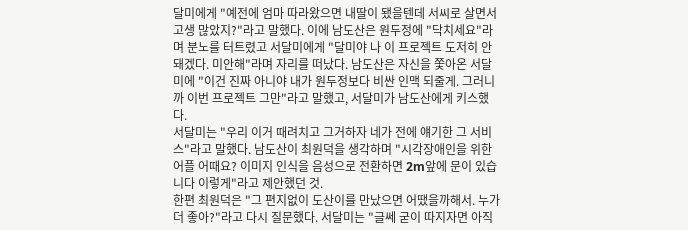달미에게 "예전에 엄마 따라왔으면 내딸이 됐을텐데 서씨로 살면서 고생 많았지?"라고 말했다. 이에 남도산은 원두정에 "닥치세요"라며 분노를 터트렸고 서달미에게 "달미야 나 이 프로젝트 도저히 안돼겠다. 미안해"라며 자리를 떠났다. 남도산은 자신을 쫓아온 서달미에 "이건 진짜 아니야 내가 원두정보다 비싼 인맥 되줄게. 그러니까 이번 프로젝트 그만"라고 말했고, 서달미가 남도산에게 키스했다.
서달미는 "우리 이거 때려치고 그거하자 네가 전에 얘기한 그 서비스"라고 말했다. 남도산이 최원덕을 생각하며 "시각장애인을 위한 어플 어때요? 이미지 인식을 음성으로 전환하면 2m앞에 문이 있습니다 이렇게"라고 제안했던 것.
한편 최원덕은 "그 편지없이 도산이를 만났으면 어땠을까해서. 누가 더 좋아?"라고 다시 질문했다. 서달미는 "글쎄 굳이 따지자면 아직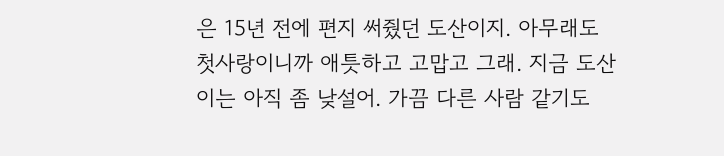은 15년 전에 편지 써줬던 도산이지. 아무래도 첫사랑이니까 애틋하고 고맙고 그래. 지금 도산이는 아직 좀 낮설어. 가끔 다른 사람 같기도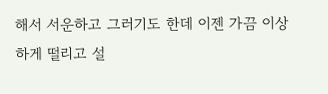해서 서운하고 그러기도 한데 이젠 가끔 이상하게 떨리고 설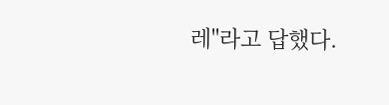레"라고 답했다.